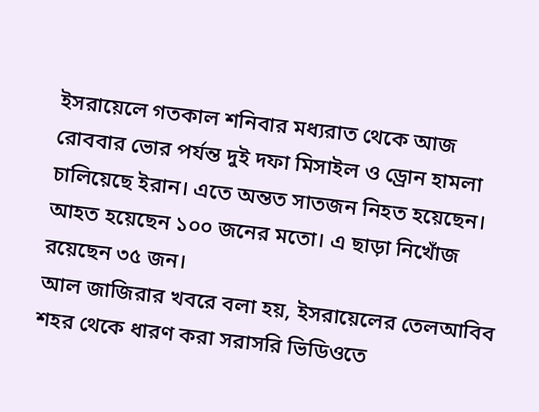ইসরায়েলে গতকাল শনিবার মধ্যরাত থেকে আজ রোববার ভোর পর্যন্ত দুই দফা মিসাইল ও ড্রোন হামলা চালিয়েছে ইরান। এতে অন্তত সাতজন নিহত হয়েছেন। আহত হয়েছেন ১০০ জনের মতো। এ ছাড়া নিখোঁজ রয়েছেন ৩৫ জন।
আল জাজিরার খবরে বলা হয়, ইসরায়েলের তেলআবিব শহর থেকে ধারণ করা সরাসরি ভিডিওতে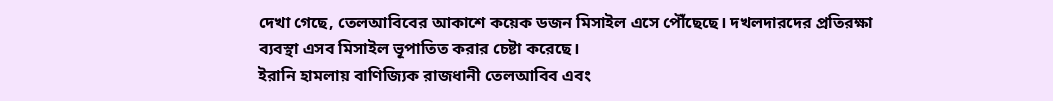দেখা গেছে, তেলআবিবের আকাশে কয়েক ডজন মিসাইল এসে পৌঁছেছে। দখলদারদের প্রতিরক্ষা ব্যবস্থা এসব মিসাইল ভূপাতিত করার চেষ্টা করেছে।
ইরানি হামলায় বাণিজ্যিক রাজধানী তেলআবিব এবং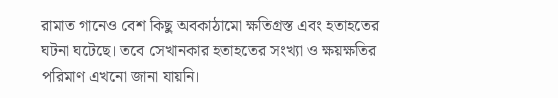রামাত গানেও বেশ কিছু অবকাঠামো ক্ষতিগ্রস্ত এবং হতাহতের ঘটনা ঘটেছে। তবে সেখানকার হতাহতের সংখ্যা ও ক্ষয়ক্ষতির পরিমাণ এখনো জানা যায়নি।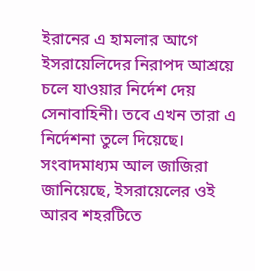ইরানের এ হামলার আগে ইসরায়েলিদের নিরাপদ আশ্রয়ে চলে যাওয়ার নির্দেশ দেয় সেনাবাহিনী। তবে এখন তারা এ নির্দেশনা তুলে দিয়েছে।
সংবাদমাধ্যম আল জাজিরা জানিয়েছে, ইসরায়েলের ওই আরব শহরটিতে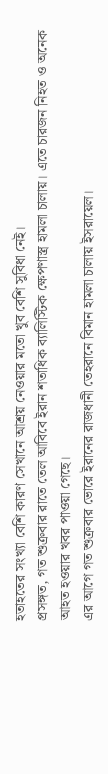হতাহতের সংখ্যা বেশি কারণ সেখানে আশ্রয় নেওয়ার মতো খুব বেশি সুবিধা নেই।
প্রসঙ্গত, গত শুক্রবার রাতে তেল আবিবে ইরান শতাধিক ব্যালিস্টিক ক্ষেপণাস্ত্র হামলা চালায়। এতে চারজন নিহত ও অনেক আহত হওয়ার খবর পাওয়া গেছে।
এর আগে গত শুক্রবার ভোরে ইরানের রাজধানী তেহরানে বিমান হামলা চালায় ইসরায়েল।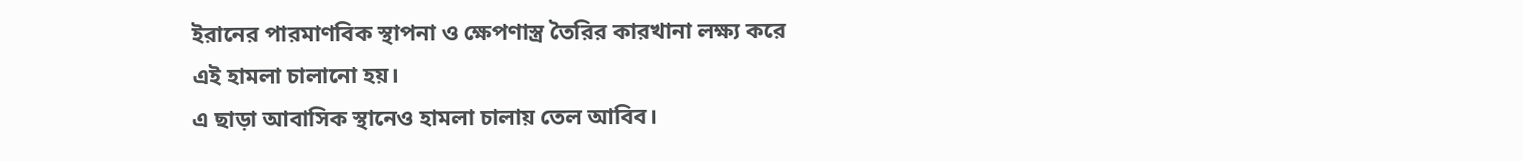ইরানের পারমাণবিক স্থাপনা ও ক্ষেপণাস্ত্র তৈরির কারখানা লক্ষ্য করে এই হামলা চালানো হয়।
এ ছাড়া আবাসিক স্থানেও হামলা চালায় তেল আবিব।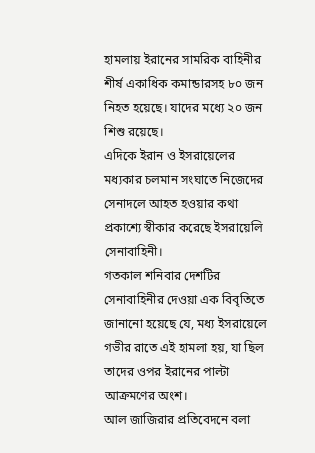হামলায় ইরানের সামরিক বাহিনীর শীর্ষ একাধিক কমান্ডারসহ ৮০ জন নিহত হয়েছে। যাদের মধ্যে ২০ জন শিশু রয়েছে।
এদিকে ইরান ও ইসরায়েলের মধ্যকার চলমান সংঘাতে নিজেদের সেনাদলে আহত হওয়ার কথা প্রকাশ্যে স্বীকার করেছে ইসরায়েলি সেনাবাহিনী।
গতকাল শনিবার দেশটির সেনাবাহিনীর দেওয়া এক বিবৃতিতে জানানো হয়েছে যে, মধ্য ইসরায়েলে গভীর রাতে এই হামলা হয়, যা ছিল তাদের ওপর ইরানের পাল্টা আক্রমণের অংশ।
আল জাজিরার প্রতিবেদনে বলা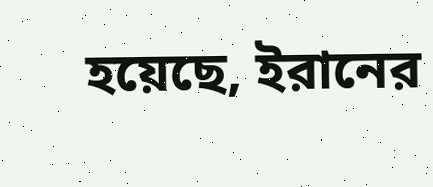হয়েছে, ইরানের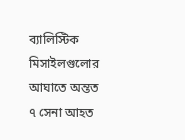ব্যালিস্টিক মিসাইলগুলোর আঘাতে অন্তত ৭ সেনা আহত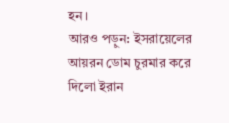হন।
আরও পড়ুন: ইসরায়েলের আয়রন ডোম চুরমার করে দিলো ইরান